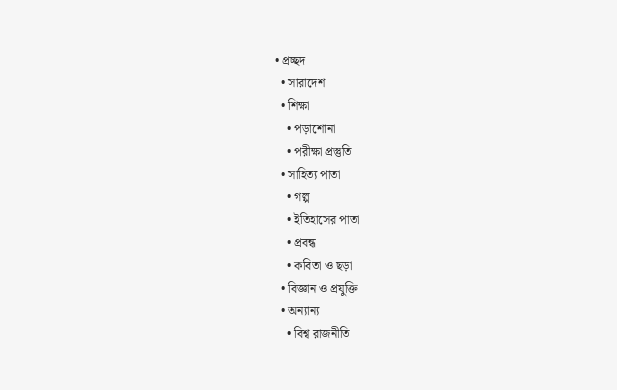• প্রচ্ছদ
  • সারাদেশ
  • শিক্ষা
    • পড়াশোনা
    • পরীক্ষা প্রস্তুতি
  • সাহিত্য পাতা
    • গল্প
    • ইতিহাসের পাতা
    • প্রবন্ধ
    • কবিতা ও ছড়া
  • বিজ্ঞান ও প্রযুক্তি
  • অন্যান্য
    • বিশ্ব রাজনীতি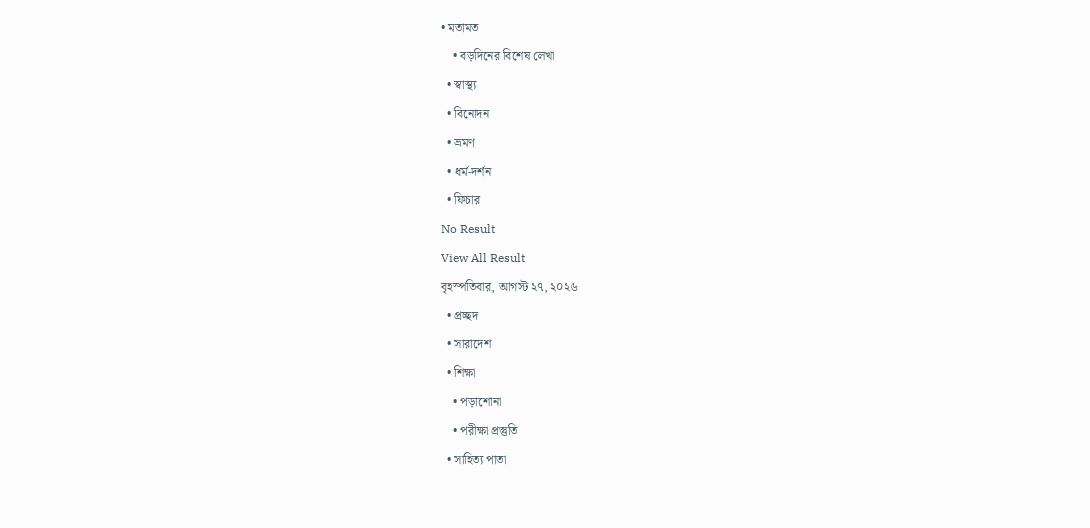• মতামত
    • বড়দিনের বিশেষ লেখা
  • স্বাস্থ্য
  • বিনোদন
  • ভ্রমণ
  • ধর্ম-দর্শন
  • ফিচার
No Result
View All Result
বৃহস্পতিবার, আগস্ট ২৭, ২০২৬
  • প্রচ্ছদ
  • সারাদেশ
  • শিক্ষা
    • পড়াশোনা
    • পরীক্ষা প্রস্তুতি
  • সাহিত্য পাতা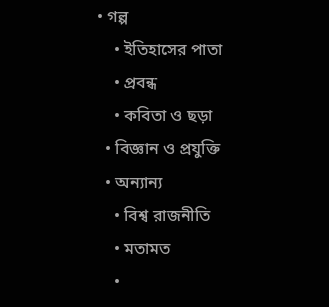• গল্প
    • ইতিহাসের পাতা
    • প্রবন্ধ
    • কবিতা ও ছড়া
  • বিজ্ঞান ও প্রযুক্তি
  • অন্যান্য
    • বিশ্ব রাজনীতি
    • মতামত
    •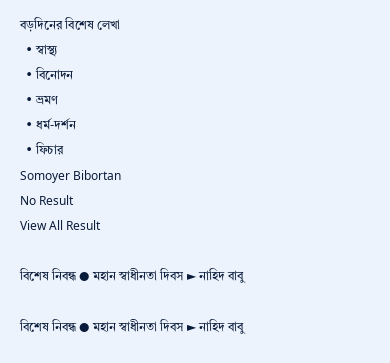বড়দিনের বিশেষ লেখা
  • স্বাস্থ্য
  • বিনোদন
  • ভ্রমণ
  • ধর্ম-দর্শন
  • ফিচার
Somoyer Bibortan
No Result
View All Result

বিশেষ নিবন্ধ ● মহান স্বাধীনতা দিবস ► নাহিদ বাবু

বিশেষ নিবন্ধ ● মহান স্বাধীনতা দিবস ► নাহিদ বাবু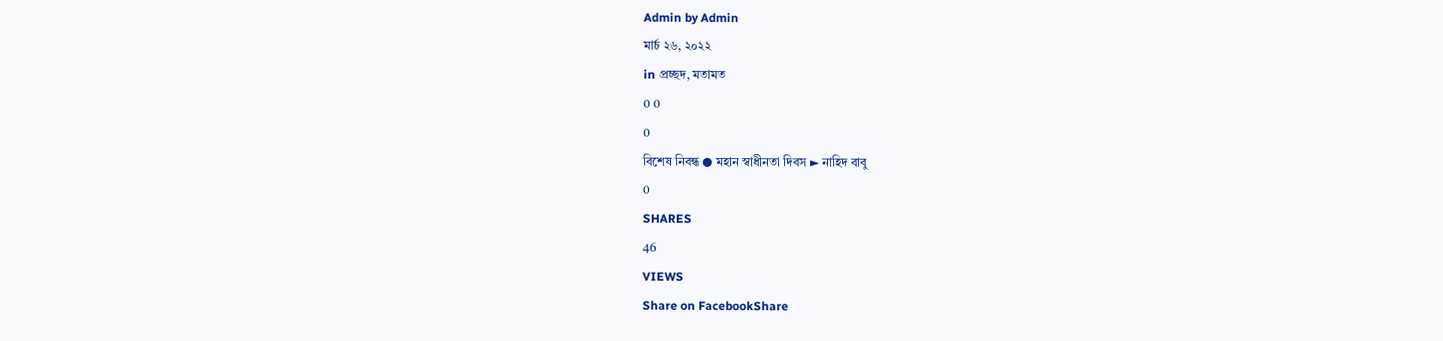Admin by Admin
মার্চ ২৬, ২০২২
in প্রচ্ছদ, মতামত
0 0
0
বিশেষ নিবন্ধ ● মহান স্বাধীনতা দিবস ► নাহিদ বাবু
0
SHARES
46
VIEWS
Share on FacebookShare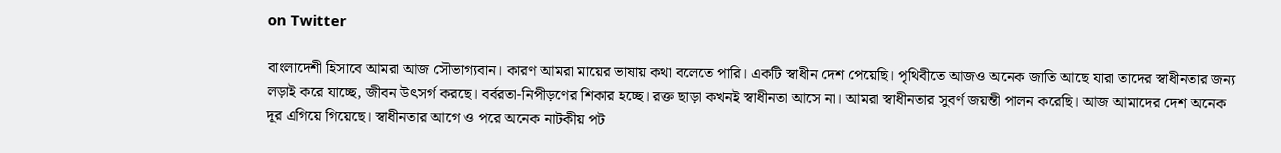on Twitter

বাংলাদেশী হিসাবে আমরা আজ সৌভাগ্যবান। কারণ আমরা মায়ের ভাষায় কথা বলেতে পারি। একটি স্বাধীন দেশ পেয়েছি। পৃথিবীতে আজও অনেক জাতি আছে যারা তাদের স্বাধীনতার জন্য লড়াই করে যাচ্ছে, জীবন উৎসর্গ করছে। বর্বরতা-নিপীড়ণের শিকার হচ্ছে। রক্ত ছাড়া কখনই স্বাধীনতা আসে না। আমরা স্বাধীনতার সুবর্ণ জয়ন্তী পালন করেছি। আজ আমাদের দেশ অনেক দূর এগিয়ে গিয়েছে। স্বাধীনতার আগে ও পরে অনেক নাটকীয় পট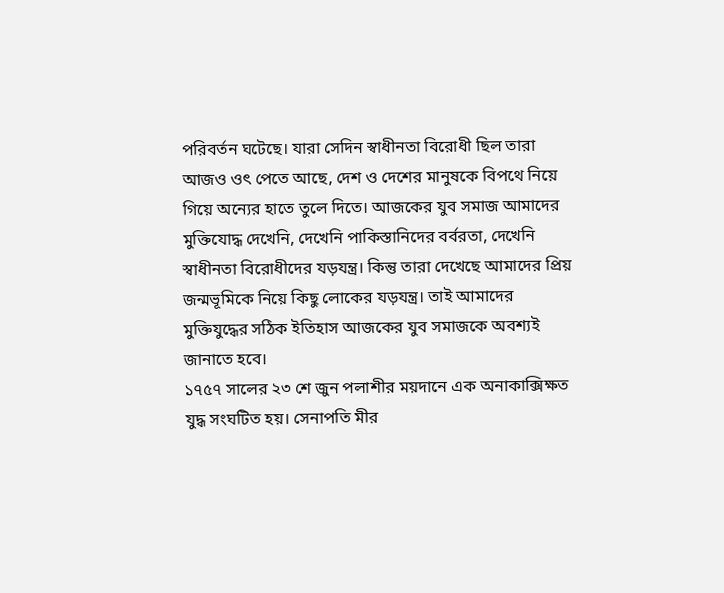পরিবর্তন ঘটেছে। যারা সেদিন স্বাধীনতা বিরোধী ছিল তারা আজও ওৎ পেতে আছে, দেশ ও দেশের মানুষকে বিপথে নিয়ে গিয়ে অন্যের হাতে তুলে দিতে। আজকের যুব সমাজ আমাদের মুক্তিযোদ্ধ দেখেনি, দেখেনি পাকিস্তানিদের বর্বরতা, দেখেনি স্বাধীনতা বিরোধীদের যড়যন্ত্র। কিন্তু তারা দেখেছে আমাদের প্রিয় জন্মভূমিকে নিয়ে কিছু লোকের যড়যন্ত্র। তাই আমাদের মুক্তিযুদ্ধের সঠিক ইতিহাস আজকের যুব সমাজকে অবশ্যই জানাতে হবে।
১৭৫৭ সালের ২৩ শে জুন পলাশীর ময়দানে এক অনাকাক্সিক্ষত যুদ্ধ সংঘটিত হয়। সেনাপতি মীর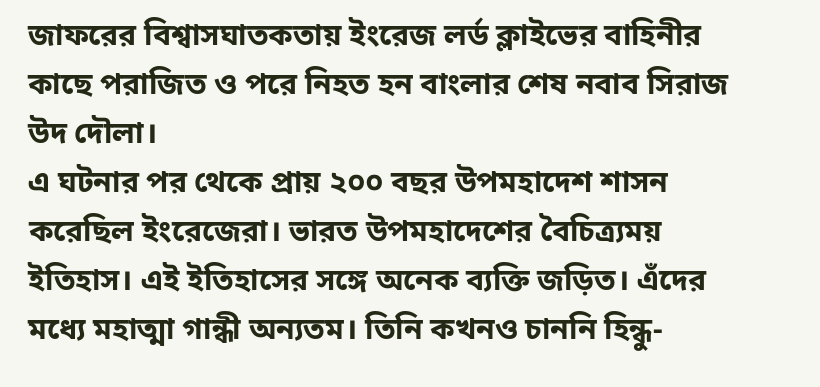জাফরের বিশ্বাসঘাতকতায় ইংরেজ লর্ড ক্লাইভের বাহিনীর কাছে পরাজিত ও পরে নিহত হন বাংলার শেষ নবাব সিরাজ উদ দৌলা।
এ ঘটনার পর থেকে প্রায় ২০০ বছর উপমহাদেশ শাসন করেছিল ইংরেজেরা। ভারত উপমহাদেশের বৈচিত্র্যময় ইতিহাস। এই ইতিহাসের সঙ্গে অনেক ব্যক্তি জড়িত। এঁদের মধ্যে মহাত্মা গান্ধী অন্যতম। তিনি কখনও চাননি হিন্ধু-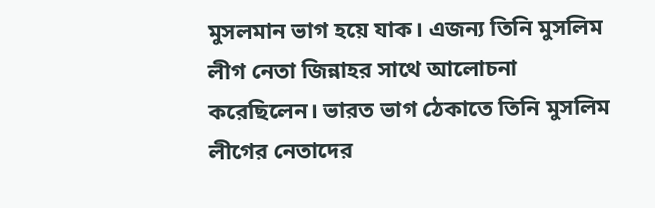মুসলমান ভাগ হয়ে যাক। এজন্য তিনি মুসলিম লীগ নেতা জিন্নাহর সাথে আলোচনা করেছিলেন। ভারত ভাগ ঠেকাতে তিনি মুসলিম লীগের নেতাদের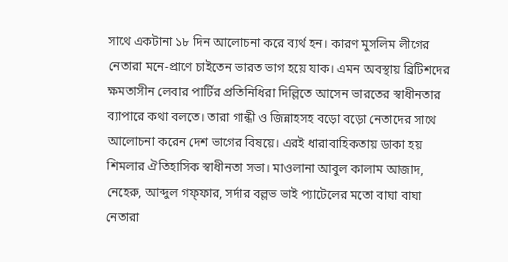সাথে একটানা ১৮ দিন আলোচনা করে ব্যর্থ হন। কারণ মুসলিম লীগের নেতারা মনে-প্রাণে চাইতেন ভারত ভাগ হয়ে যাক। এমন অবস্থায় ব্রিটিশদের ক্ষমতাসীন লেবার পার্টির প্রতিনিধিরা দিল্লিতে আসেন ভারতের স্বাধীনতার ব্যাপারে কথা বলতে। তারা গান্ধী ও জিন্নাহসহ বড়ো বড়ো নেতাদের সাথে আলোচনা করেন দেশ ভাগের বিষয়ে। এরই ধারাবাহিকতায় ডাকা হয় শিমলার ঐতিহাসিক স্বাধীনতা সভা। মাওলানা আবুল কালাম আজাদ, নেহেরু, আব্দুল গফ্ফার, সর্দার বল্লভ ভাই প্যাটেলের মতো বাঘা বাঘা নেতারা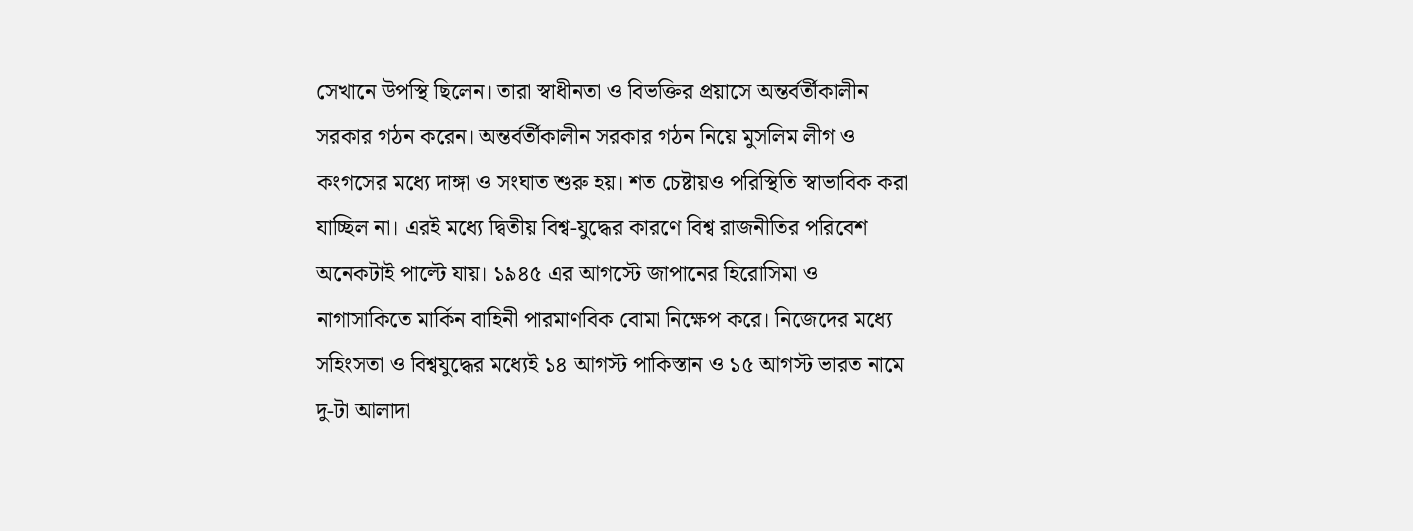সেখানে উপস্থি ছিলেন। তারা স্বাধীনতা ও বিভক্তির প্রয়াসে অন্তর্বর্তীকালীন সরকার গঠন করেন। অন্তর্বর্তীকালীন সরকার গঠন নিয়ে মুসলিম লীগ ও কংগসের মধ্যে দাঙ্গা ও সংঘাত শুরু হয়। শত চেষ্টায়ও পরিস্থিতি স্বাভাবিক করা যাচ্ছিল না। এরই মধ্যে দ্বিতীয় বিশ্ব-যুদ্ধের কারণে বিশ্ব রাজনীতির পরিবেশ অনেকটাই পাল্টে যায়। ১৯৪৫ এর আগস্টে জাপানের হিরোসিমা ও নাগাসাকিতে মার্কিন বাহিনী পারমাণবিক বোমা নিক্ষেপ করে। নিজেদের মধ্যে সহিংসতা ও বিশ্বযুদ্ধের মধ্যেই ১৪ আগস্ট পাকিস্তান ও ১৫ আগস্ট ভারত নামে দু-টা আলাদা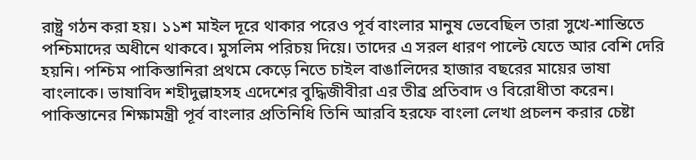রাষ্ট্র গঠন করা হয়। ১১শ মাইল দূরে থাকার পরেও পূর্ব বাংলার মানুষ ভেবেছিল তারা সুখে-শান্তিতে পশ্চিমাদের অধীনে থাকবে। মুসলিম পরিচয় দিয়ে। তাদের এ সরল ধারণ পাল্টে যেতে আর বেশি দেরি হয়নি। পশ্চিম পাকিস্তানিরা প্রথমে কেড়ে নিতে চাইল বাঙালিদের হাজার বছরের মায়ের ভাষা বাংলাকে। ভাষাবিদ শহীদুল্লাহসহ এদেশের বুদ্ধিজীবীরা এর তীব্র প্রতিবাদ ও বিরোধীতা করেন। পাকিস্তানের শিক্ষামন্ত্রী পূর্ব বাংলার প্রতিনিধি তিনি আরবি হরফে বাংলা লেখা প্রচলন করার চেষ্টা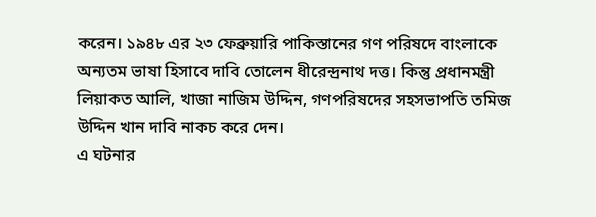করেন। ১৯৪৮ এর ২৩ ফেব্রুয়ারি পাকিস্তানের গণ পরিষদে বাংলাকে অন্যতম ভাষা হিসাবে দাবি তোলেন ধীরেন্দ্রনাথ দত্ত। কিন্তু প্রধানমন্ত্রী লিয়াকত আলি, খাজা নাজিম উদ্দিন, গণপরিষদের সহসভাপতি তমিজ উদ্দিন খান দাবি নাকচ করে দেন।
এ ঘটনার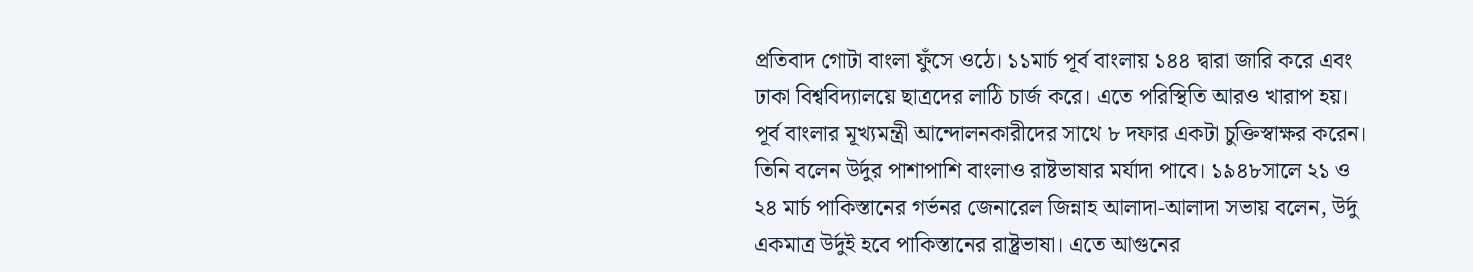প্রতিবাদ গোটা বাংলা ফুঁসে ওঠে। ১১মার্চ পূর্ব বাংলায় ১৪৪ দ্বারা জারি করে এবং ঢাকা বিশ্ববিদ্যালয়ে ছাত্রদের লাঠি চার্জ করে। এতে পরিস্থিতি আরও খারাপ হয়। পূর্ব বাংলার মূখ্যমন্ত্রী আন্দোলনকারীদের সাথে ৮ দফার একটা চুক্তিস্বাক্ষর করেন। তিনি বলেন উর্দুর পাশাপাশি বাংলাও রাষ্টভাষার মর্যাদা পাবে। ১৯৪৮সালে ২১ ও ২৪ মার্চ পাকিস্তানের গর্ভনর জেনারেল জিন্নাহ আলাদা-আলাদা সভায় বলেন, উর্দু একমাত্র উর্দুই হবে পাকিস্তানের রাষ্ট্রভাষা। এতে আগুনের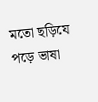মতো ছড়িযে পড়ে ভাষা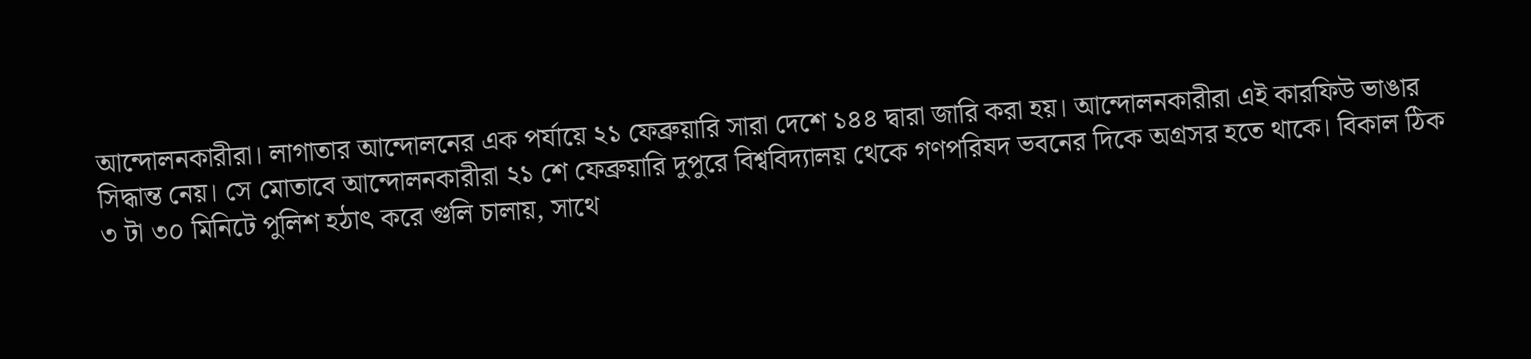আন্দোলনকারীরা। লাগাতার আন্দোলনের এক পর্যায়ে ২১ ফেব্রুয়ারি সারা দেশে ১৪৪ দ্বারা জারি করা হয়। আন্দোলনকারীরা এই কারফিউ ভাঙার সিদ্ধান্ত নেয়। সে মোতাবে আন্দোলনকারীরা ২১ শে ফেব্রুয়ারি দুপুরে বিশ্ববিদ্যালয় থেকে গণপরিষদ ভবনের দিকে অগ্রসর হতে থাকে। বিকাল ঠিক ৩ টা ৩০ মিনিটে পুলিশ হঠাৎ করে গুলি চালায়, সাথে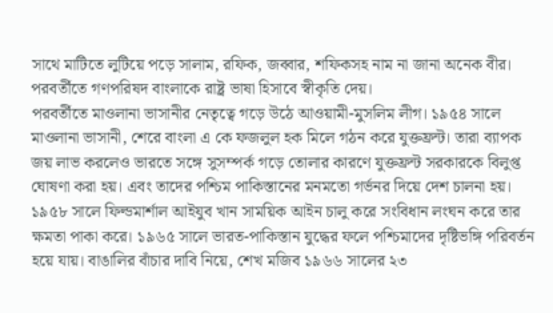সাথে মাটিতে লুটিয়ে পড়ে সালাম, রফিক, জব্বার, শফিকসহ নাম না জানা অনেক বীর। পরবর্তীতে গণপরিষদ বাংলাকে রাষ্ট্র ভাষা হিসাবে স্বীকৃতি দেয়।
পরবর্তীতে মাওলানা ভাসানীর নেতৃত্বে গড়ে উঠে আওয়ামী-মুসলিম লীগ। ১৯৫৪ সালে মাওলানা ভাসানী, শেরে বাংলা এ কে ফজলুল হক মিলে গঠন করে যুক্তফ্রন্ট। তারা ব্যাপক জয় লাভ করলেও ভারতে সঙ্গে সুসম্পর্ক গড়ে তোলার কারণে যুক্তফ্রন্ট সরকারকে বিলুপ্ত ঘোষণা করা হয়। এবং তাদের পশ্চিম পাকিস্তানের মনমতো গর্ভনর দিয়ে দেশ চালনা হয়। ১৯৫৮ সালে ফিল্ডমার্শাল আইযুব খান সাময়িক আইন চালু করে সংবিধান লংঘন করে তার ক্ষমতা পাকা করে। ১৯৬৫ সালে ভারত-পাকিস্তান যুদ্ধের ফলে পশ্চিমাদের দৃষ্টিভঙ্গি পরিবর্তন হয়ে যায়। বাঙালির বাঁচার দাবি নিয়ে, শেখ মজিব ১৯৬৬ সালের ২৩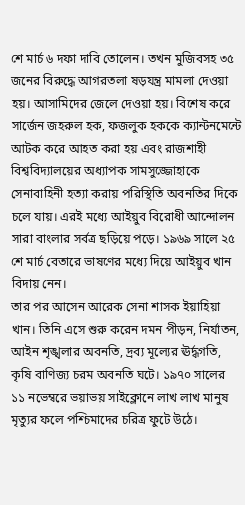শে মার্চ ৬ দফা দাবি তোলেন। তখন মুজিবসহ ৩৫ জনের বিরুদ্ধে আগরতলা ষড়যন্ত্র মামলা দেওয়া হয়। আসামিদের জেলে দেওয়া হয়। বিশেষ করে সার্জেন জহরুল হক, ফজলুক হককে ক্যান্টনমেন্টে আটক করে আহত করা হয় এবং রাজশাহী বিশ্ববিদ্যালয়ের অধ্যাপক সামসুজ্জোহাকে সেনাবাহিনী হত্যা করায় পরিস্থিতি অবনতির দিকে চলে যায়। এরই মধ্যে আইয়ুব বিরোধী আন্দোলন সারা বাংলার সর্বত্র ছড়িয়ে পড়ে। ১৯৬৯ সালে ২৫ শে মার্চ বেতারে ভাষণের মধ্যে দিয়ে আইয়ুব খান বিদায় নেন।
তার পর আসেন আরেক সেনা শাসক ইয়াহিয়া খান। তিনি এসে শুরু করেন দমন পীড়ন, নির্যাতন, আইন শৃঙ্খলার অবনতি, দ্রব্য মূল্যের ঊর্দ্ধগতি, কৃষি বাণিজ্য চরম অবনতি ঘটে। ১৯৭০ সালের ১১ নভেম্বরে ভয়াভয় সাইক্লোনে লাখ লাখ মানুষ মৃত্যুর ফলে পশ্চিমাদের চরিত্র ফুটে উঠে।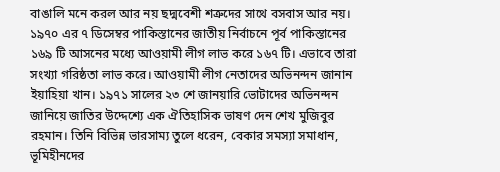বাঙালি মনে করল আর নয় ছদ্মবেশী শত্রুদের সাথে বসবাস আর নয়। ১৯৭০ এর ৭ ডিসেম্বর পাকিস্তানের জাতীয় নির্বাচনে পূর্ব পাকিস্তানের ১৬৯ টি আসনের মধ্যে আওয়ামী লীগ লাভ করে ১৬৭ টি। এভাবে তারা সংখ্যা গরিষ্ঠতা লাভ করে। আওয়ামী লীগ নেতাদের অভিনন্দন জানান ইয়াহিয়া খান। ১৯৭১ সালের ২৩ শে জানয়ারি ভোটাদের অভিনন্দন জানিয়ে জাতির উদ্দেশ্যে এক ঐতিহাসিক ভাষণ দেন শেখ মুজিবুর রহমান। তিনি বিভিন্ন ভারসাম্য তুলে ধরেন, বেকার সমস্যা সমাধান, ভূমিহীনদের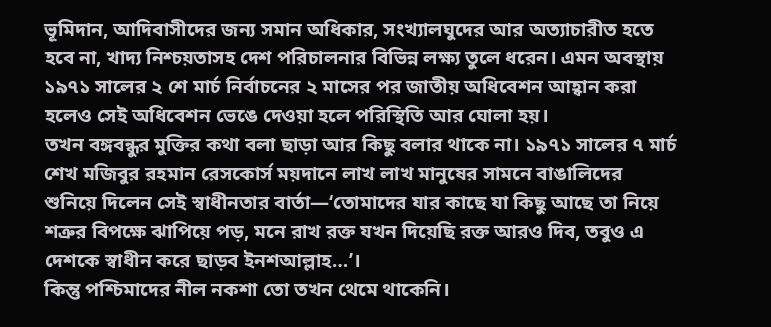ভূমিদান, আদিবাসীদের জন্য সমান অধিকার, সংখ্যালঘুদের আর অত্যাচারীত হতে হবে না, খাদ্য নিশ্চয়তাসহ দেশ পরিচালনার বিভিন্ন লক্ষ্য তুলে ধরেন। এমন অবস্থায় ১৯৭১ সালের ২ শে মার্চ নির্বাচনের ২ মাসের পর জাতীয় অধিবেশন আহ্বান করা হলেও সেই অধিবেশন ভেঙে দেওয়া হলে পরিস্থিতি আর ঘোলা হয়।
তখন বঙ্গবন্ধুর মুক্তির কথা বলা ছাড়া আর কিছু বলার থাকে না। ১৯৭১ সালের ৭ মার্চ শেখ মজিবুর রহমান রেসকোর্স ময়দানে লাখ লাখ মানুষের সামনে বাঙালিদের শুনিয়ে দিলেন সেই স্বাধীনতার বার্তা—‘তোমাদের যার কাছে যা কিছু আছে তা নিয়ে শত্রুর বিপক্ষে ঝাপিয়ে পড়, মনে রাখ রক্ত যখন দিয়েছি রক্ত আরও দিব, তবুও এ দেশকে স্বাধীন করে ছাড়ব ইনশআল্লাহ…’।
কিন্তু পশ্চিমাদের নীল নকশা তো তখন থেমে থাকেনি।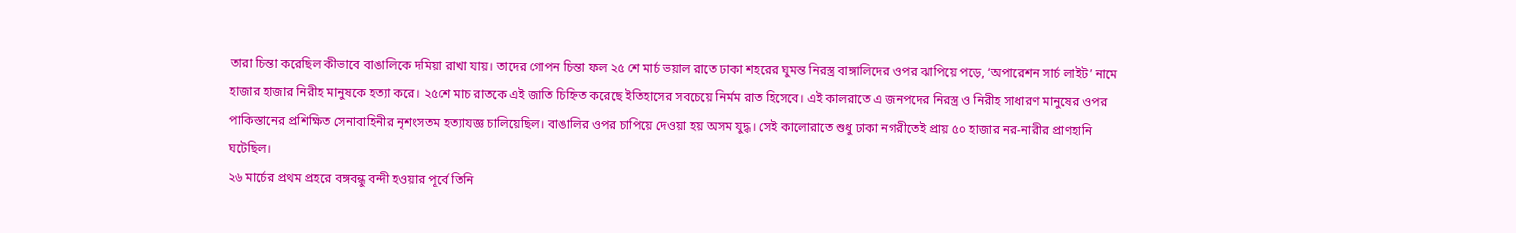তারা চিন্তা করেছিল কীভাবে বাঙালিকে দমিয়া রাখা যায়। তাদের গোপন চিন্তা ফল ২৫ শে মার্চ ভয়াল রাতে ঢাকা শহরের ঘুমন্ত নিরস্ত্র বাঙ্গালিদের ওপর ঝাপিয়ে পড়ে, ‘অপারেশন সার্চ লাইট’ নামে হাজার হাজার নিরীহ মানুষকে হত্যা করে। ২৫শে মাচ রাতকে এই জাতি চিহ্নিত করেছে ইতিহাসের সবচেয়ে নির্মম রাত হিসেবে। এই কালরাতে এ জনপদের নিরস্ত্র ও নিরীহ সাধারণ মানুষের ওপর পাকিস্তানের প্রশিক্ষিত সেনাবাহিনীর নৃশংসতম হত্যাযজ্ঞ চালিয়েছিল। বাঙালির ওপর চাপিয়ে দেওয়া হয় অসম যুদ্ধ। সেই কালোরাতে শুধু ঢাকা নগরীতেই প্রায় ৫০ হাজার নর-নারীর প্রাণহানি ঘটেছিল।
২৬ মার্চের প্রথম প্রহরে বঙ্গবন্ধু বন্দী হওয়ার পূর্বে তিনি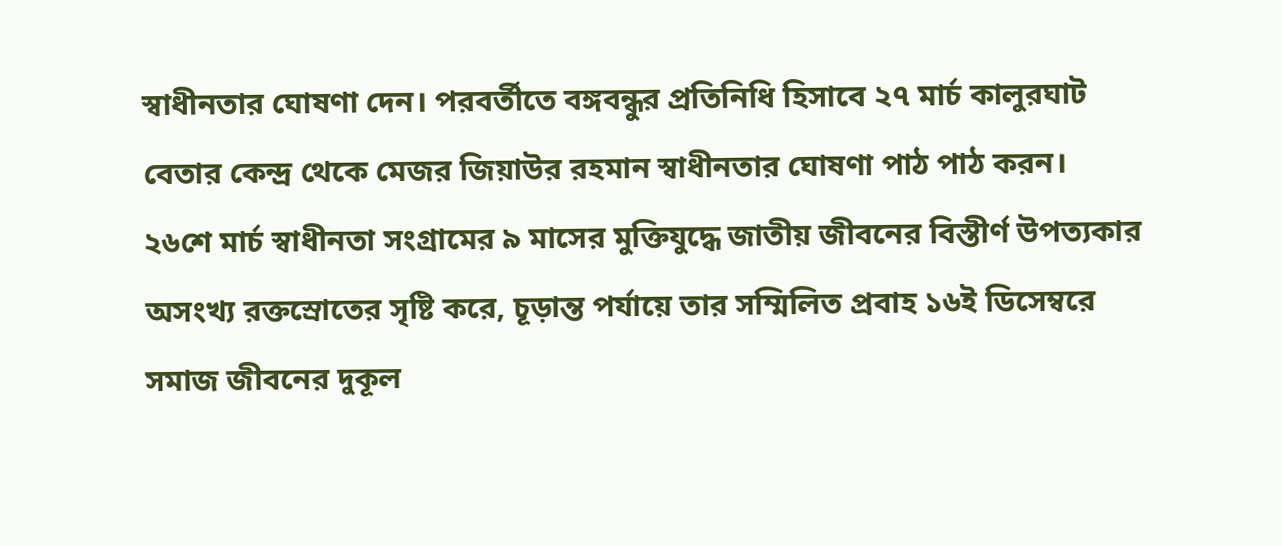স্বাধীনতার ঘোষণা দেন। পরবর্তীতে বঙ্গবন্ধুর প্রতিনিধি হিসাবে ২৭ মার্চ কালুরঘাট বেতার কেন্দ্র থেকে মেজর জিয়াউর রহমান স্বাধীনতার ঘোষণা পাঠ পাঠ করন।
২৬শে মার্চ স্বাধীনতা সংগ্রামের ৯ মাসের মুক্তিযুদ্ধে জাতীয় জীবনের বিস্তীর্ণ উপত্যকার অসংখ্য রক্তস্রোতের সৃষ্টি করে, চূড়ান্ত পর্যায়ে তার সম্মিলিত প্রবাহ ১৬ই ডিসেম্বরে সমাজ জীবনের দুকূল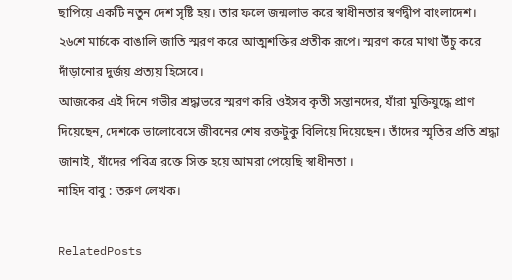ছাপিয়ে একটি নতুন দেশ সৃষ্টি হয়। তার ফলে জন্মলাভ করে স্বাধীনতার স্বর্ণদ্বীপ বাংলাদেশ।
২৬শে মার্চকে বাঙালি জাতি স্মরণ করে আত্মশক্তির প্রতীক রূপে। স্মরণ করে মাথা উঁচু করে দাঁড়ানোর দুর্জয় প্রত্যয় হিসেবে।
আজকের এই দিনে গভীর শ্রদ্ধাভরে স্মরণ করি ওইসব কৃতী সন্তানদের, যাঁরা মুক্তিযুদ্ধে প্রাণ দিয়েছেন, দেশকে ভালোবেসে জীবনের শেষ রক্তটুকু বিলিয়ে দিয়েছেন। তাঁদের স্মৃতির প্রতি শ্রদ্ধা জানাই, যাঁদের পবিত্র রক্তে সিক্ত হয়ে আমরা পেয়েছি স্বাধীনতা ।
নাহিদ বাবু : তরুণ লেখক।

RelatedPosts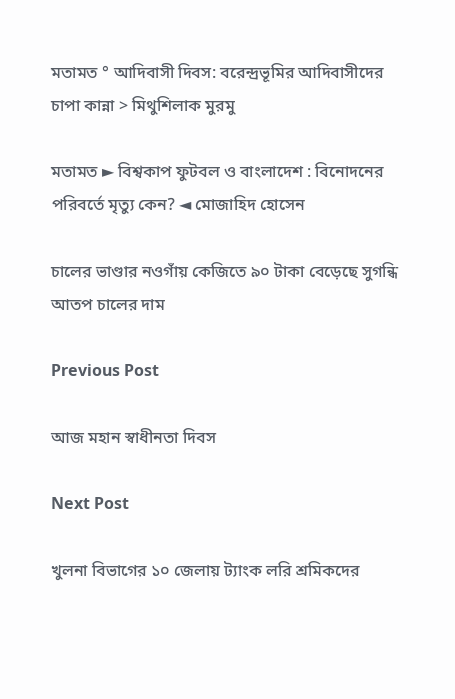মতামত ° আদিবাসী দিবস: বরেন্দ্রভূমির আদিবাসীদের চাপা কান্না > মিথুশিলাক মুরমু

মতামত ► বিশ্বকাপ ফুটবল ও বাংলাদেশ : বিনোদনের পরিবর্তে মৃত্যু কেন? ◄ মোজাহিদ হোসেন

চালের ভাণ্ডার নওগাঁয় কেজিতে ৯০ টাকা বেড়েছে সুগন্ধি আতপ চালের দাম

Previous Post

আজ মহান স্বাধীনতা দিবস

Next Post

খুলনা বিভাগের ১০ জেলায় ট্যাংক লরি শ্রমিকদের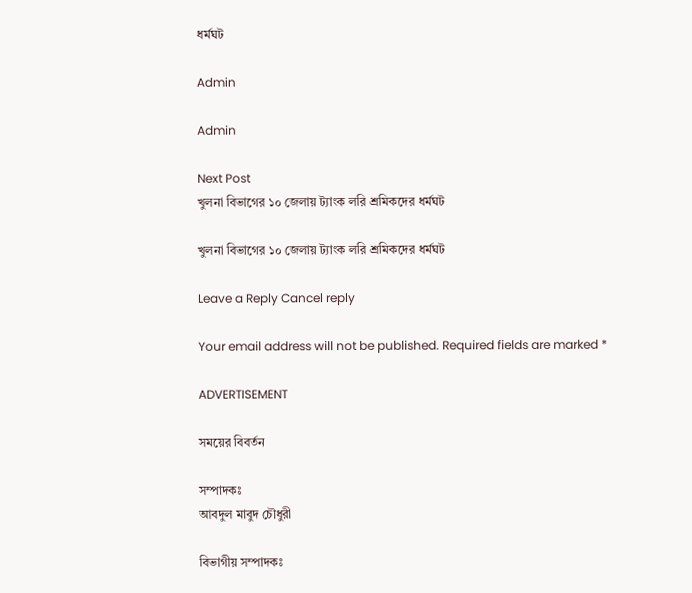ধর্মঘট

Admin

Admin

Next Post
খুলনা বিভাগের ১০ জেলায় ট্যাংক লরি শ্রমিকদের ধর্মঘট

খুলনা বিভাগের ১০ জেলায় ট্যাংক লরি শ্রমিকদের ধর্মঘট

Leave a Reply Cancel reply

Your email address will not be published. Required fields are marked *

ADVERTISEMENT

সময়ের বিবর্তন

সম্পাদকঃ
আবদুল মাবুদ চৌধুরী

বিভাগীয় সম্পাদকঃ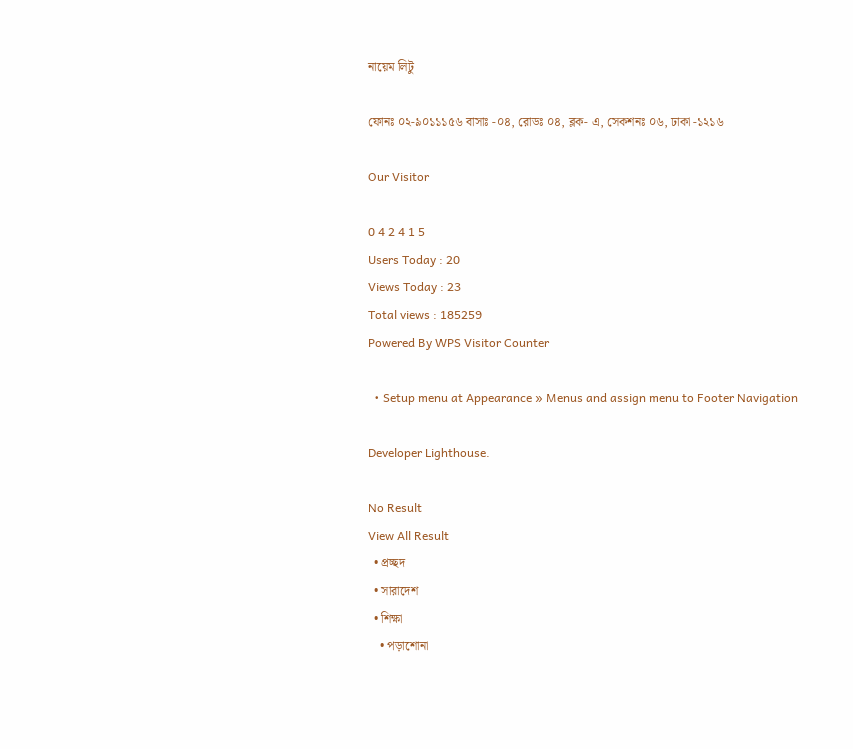নায়েম লিটু

ফোনঃ ০২-৯০১১১৫৬ বাসাঃ -০৪, রোডঃ ০৪, ব্লক- এ, সেকশনঃ ০৬, ঢাকা -১২১৬

Our Visitor

0 4 2 4 1 5
Users Today : 20
Views Today : 23
Total views : 185259
Powered By WPS Visitor Counter

  • Setup menu at Appearance » Menus and assign menu to Footer Navigation

Developer Lighthouse.

No Result
View All Result
  • প্রচ্ছদ
  • সারাদেশ
  • শিক্ষা
    • পড়াশোনা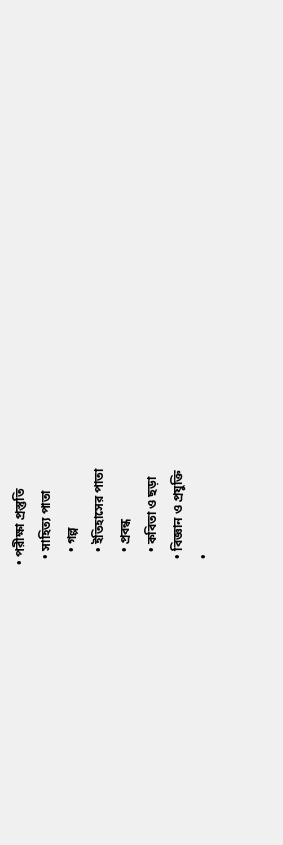• পরীক্ষা প্রস্তুতি
  • সাহিত্য পাতা
    • গল্প
    • ইতিহাসের পাতা
    • প্রবন্ধ
    • কবিতা ও ছড়া
  • বিজ্ঞান ও প্রযুক্তি
  •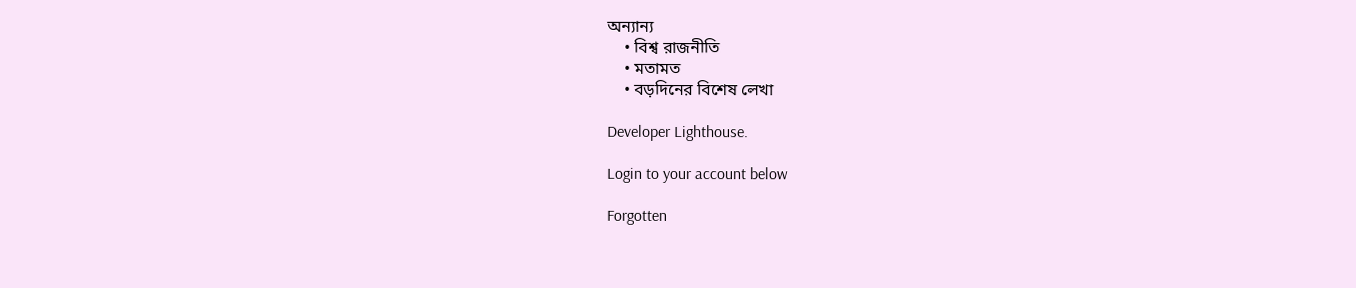অন্যান্য
    • বিশ্ব রাজনীতি
    • মতামত
    • বড়দিনের বিশেষ লেখা

Developer Lighthouse.

Login to your account below

Forgotten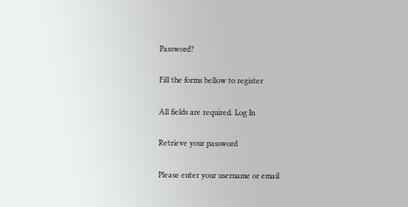Password?

Fill the forms bellow to register

All fields are required. Log In

Retrieve your password

Please enter your username or email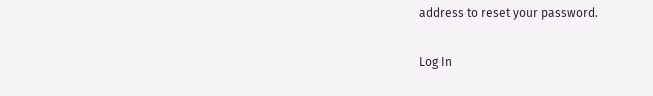address to reset your password.

Log In